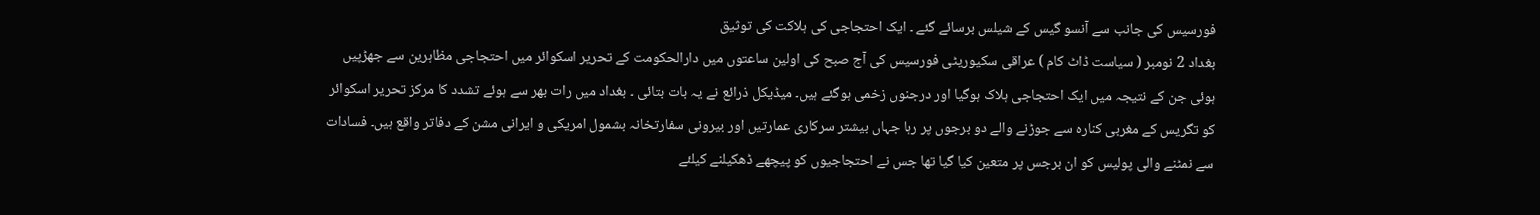فورسیس کی جانب سے آنسو گیس کے شیلس برسائے گئے ۔ ایک احتجاجی کی ہلاکت کی توثیق
بغداد 2 نومبر ( سیاست ڈاٹ کام ) عراقی سکیوریٹی فورسیس کی آج صبح کی اولین ساعتوں میں دارالحکومت کے تحریر اسکوائر میں احتجاجی مظاہرین سے جھڑپیں ہوئی جن کے نتیجہ میں ایک احتجاجی ہلاک ہوگیا اور درجنوں زخمی ہوگئے ہیں۔ میڈیکل ذرائع نے یہ بات بتائی ۔ بغداد میں رات بھر سے ہوئے تشدد کا مرکز تحریر اسکوائر کو تگریس کے مغربی کنارہ سے جوڑنے والے دو برجوں پر رہا جہاں بیشتر سرکاری عمارتیں اور بیرونی سفارتخانہ بشمول امریکی و ایرانی مشن کے دفاتر واقع ہیں۔ فسادات سے نمٹنے والی پولیس کو ان برجس پر متعین کیا گیا تھا جس نے احتجاجیوں کو پیچھے ڈھکیلنے کیلئے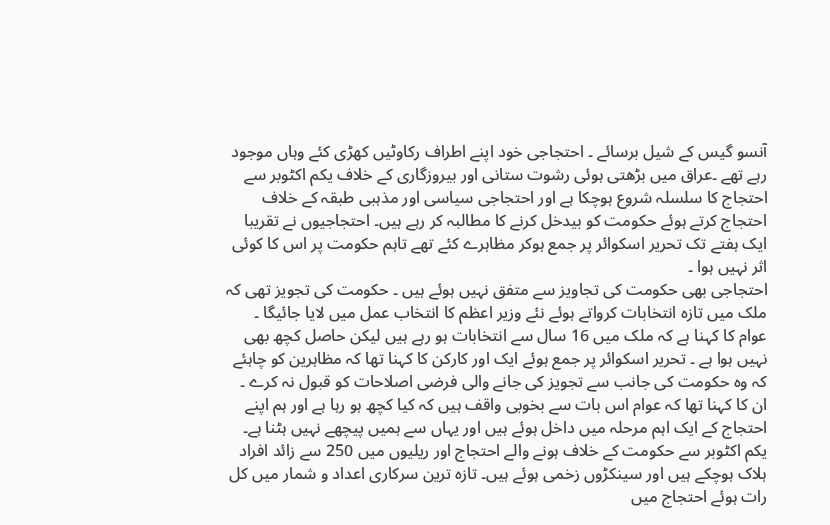آنسو گیس کے شیل برسائے ۔ احتجاجی خود اپنے اطراف رکاوٹیں کھڑی کئے وہاں موجود رہے تھے ۔عراق میں بڑھتی ہوئی رشوت ستانی اور بیروزگاری کے خلاف یکم اکٹوبر سے احتجاج کا سلسلہ شروع ہوچکا ہے اور احتجاجی سیاسی اور مذہبی طبقہ کے خلاف احتجاج کرتے ہوئے حکومت کو بیدخل کرنے کا مطالبہ کر رہے ہیں۔ احتجاجیوں نے تقریبا ایک ہفتے تک تحریر اسکوائر پر جمع ہوکر مظاہرے کئے تھے تاہم حکومت پر اس کا کوئی اثر نہیں ہوا ۔
احتجاجی بھی حکومت کی تجاویز سے متفق نہیں ہوئے ہیں ۔ حکومت کی تجویز تھی کہ ملک میں تازہ انتخابات کرواتے ہوئے نئے وزیر اعظم کا انتخاب عمل میں لایا جائیگا ۔ عوام کا کہنا ہے کہ ملک میں 16 سال سے انتخابات ہو رہے ہیں لیکن حاصل کچھ بھی نہیں ہوا ہے ۔ تحریر اسکوائر پر جمع ہوئے ایک اور کارکن کا کہنا تھا کہ مظاہرین کو چاہئے کہ وہ حکومت کی جانب سے تجویز کی جانے والی فرضی اصلاحات کو قبول نہ کرے ۔ ان کا کہنا تھا کہ عوام اس بات سے بخوبی واقف ہیں کہ کیا کچھ ہو رہا ہے اور ہم اپنے احتجاج کے ایک اہم مرحلہ میں داخل ہوئے ہیں اور یہاں سے ہمیں پیچھے نہیں ہٹنا ہے۔ یکم اکٹوبر سے حکومت کے خلاف ہونے والے احتجاج اور ریلیوں میں 250 سے زائد افراد ہلاک ہوچکے ہیں اور سینکڑوں زخمی ہوئے ہیں۔ تازہ ترین سرکاری اعداد و شمار میں کل رات ہوئے احتجاج میں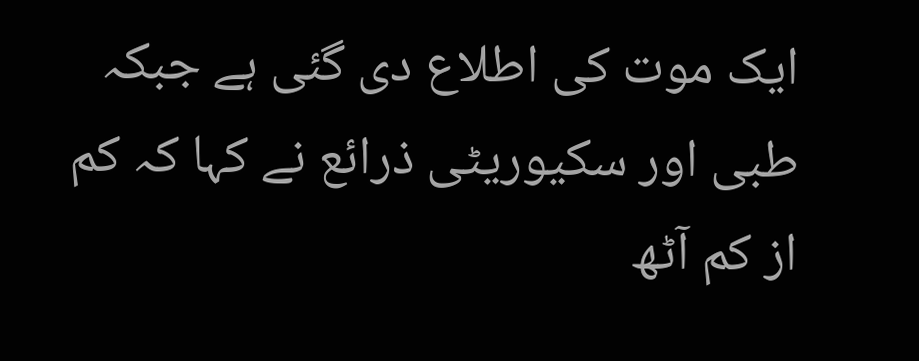ایک موت کی اطلاع دی گئی ہے جبکہ طبی اور سکیوریٹی ذرائع نے کہا کہ کم از کم آٹھ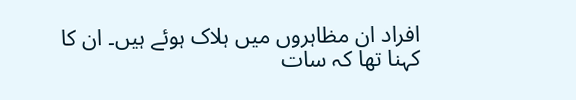افراد ان مظاہروں میں ہلاک ہوئے ہیں۔ ان کا کہنا تھا کہ سات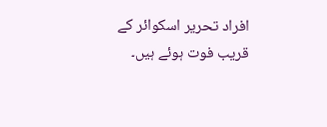افراد تحریر اسکوائر کے قریب فوت ہوئے ہیں۔